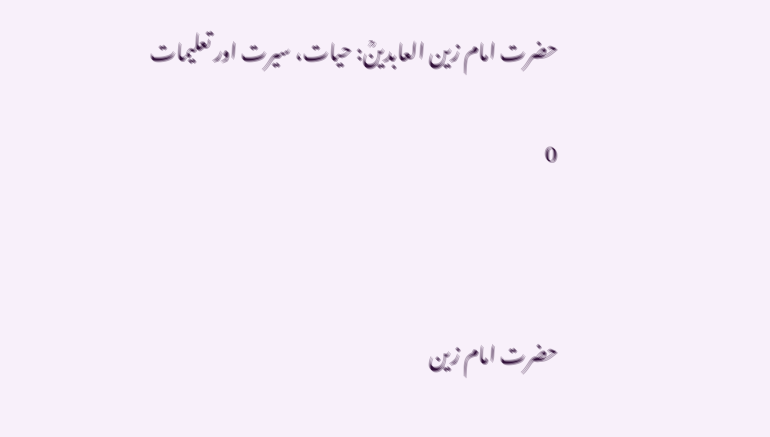حضرت امام زین العابدینؒ: حیات، سیرت اور تعلیمات

0



حضرت امام زین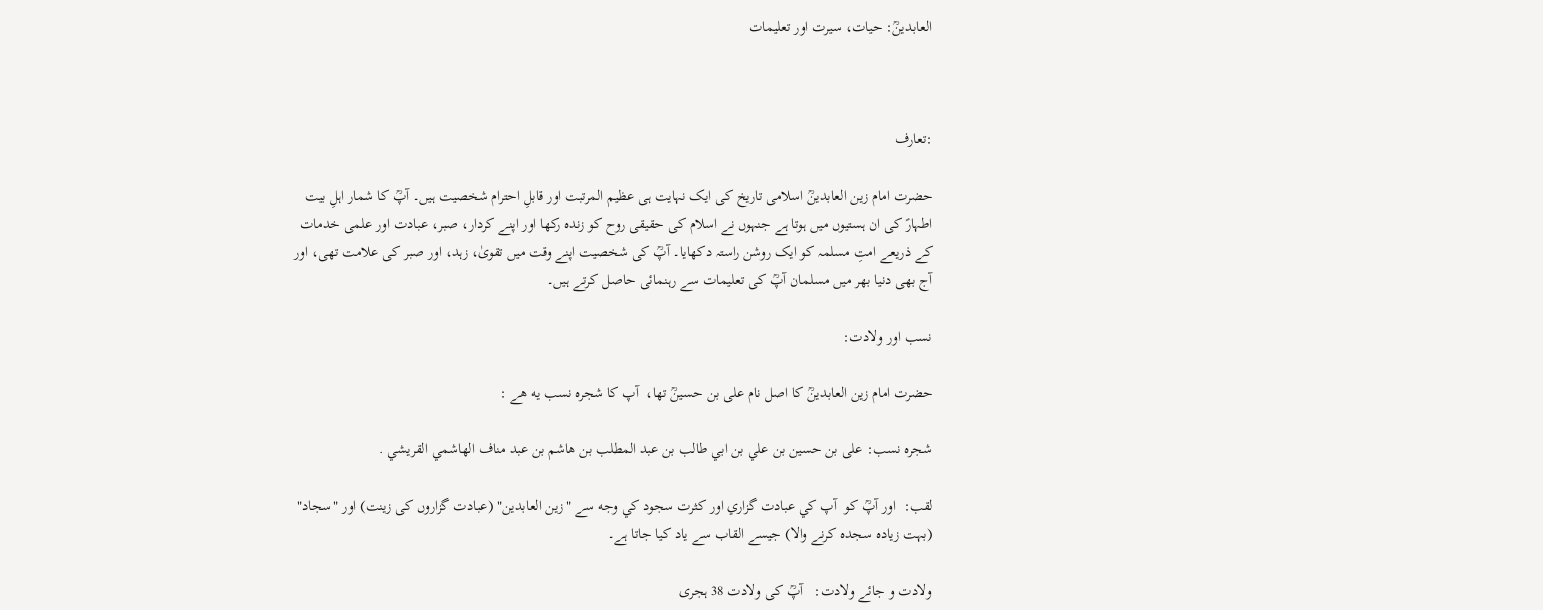العابدینؒ: حیات، سیرت اور تعلیمات



:تعارف

حضرت امام زین العابدینؒ اسلامی تاریخ کی ایک نہایت ہی عظیم المرتبت اور قابلِ احترام شخصیت ہیں۔ آپؒ کا شمار اہلِ بیت اطہارؑ کی ان ہستیوں میں ہوتا ہے جنہوں نے اسلام کی حقیقی روح کو زندہ رکھا اور اپنے کردار، صبر، عبادت اور علمی خدمات کے ذریعے امتِ مسلمہ کو ایک روشن راستہ دکھایا۔ آپؒ کی شخصیت اپنے وقت میں تقویٰ، زہد، اور صبر کی علامت تھی، اور آج بھی دنیا بھر میں مسلمان آپؒ کی تعلیمات سے رہنمائی حاصل کرتے ہیں۔

نسب اور ولادت:

حضرت امام زین العابدینؒ کا اصل نام علی بن حسینؒ تھا،  آپ كا شجره نسب يه هے :

شجره نسب: على بن حسين بن علي بن ابي طالب بن عبد المطلب بن هاشم بن عبد مناف الهاشمي القريشي .

لقب:  اور آپؒ کو  آپ كي عبادت گزاري اور كثرت سجود كي وجه سے "زین العابدین" (عبادت گزاروں کی زینت) اور "سجاد" (بہت زیادہ سجدہ کرنے والا) جیسے القاب سے یاد کیا جاتا ہے۔

ولادت و جائے ولادت:   آپؒ کی ولادت 38 ہجری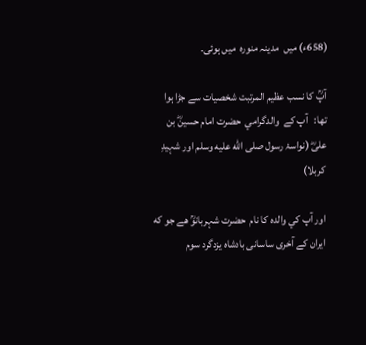(658ء) میں  مدینہ منورہ  میں ہوئی۔

آپؒ کا نسب عظیم المرتبت شخصیات سے جڑا ہوا تھا:   آپ كے  والدگرامي  حضرت امام حسینؓ بن علیؓ (نواسۂ رسول صلى الله عليه وسلم اور شہیدِ کربلا)

اور آپ كي والدہ كا نام  حضرت شہربانوؒ هے جو كه  ایران کے آخری ساسانی بادشاہ یزدگرد سوم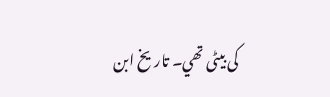کی بیٹی تھي۔ تاريخ ابن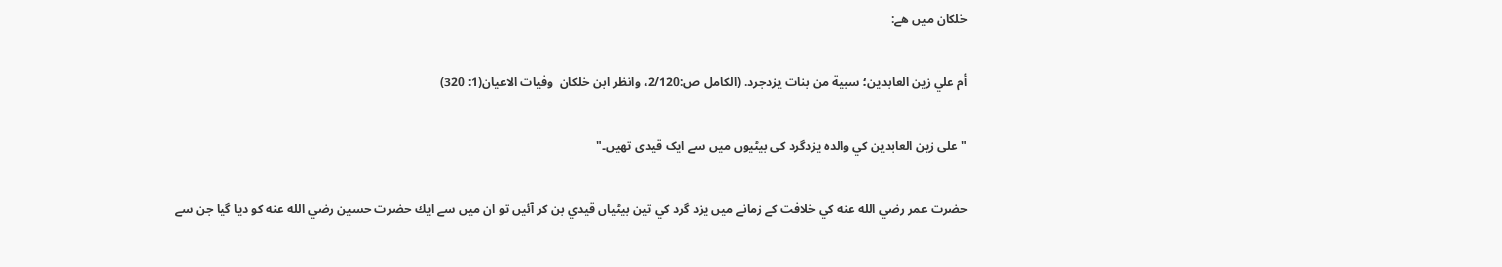خلكان ميں هے:

أم علي ‌زين ‌العابدين؛ سبية من بنات يزدجرد. (الكامل ص:2/120، وانظر ابن خلكان  وفيات الاعيان(1: 320)

" علی زین العابدین كي والده یزدگرد کی بیٹیوں میں سے ایک قیدی تھیں۔"

حضرت عمر رضي الله عنه كي خلافت كے زمانے ميں يزد گرد كي تين بيٹياں قيدي بن كر آئيں تو ان ميں سے ايك حضرت حسين رضي الله عنه كو ديا گيا جن سے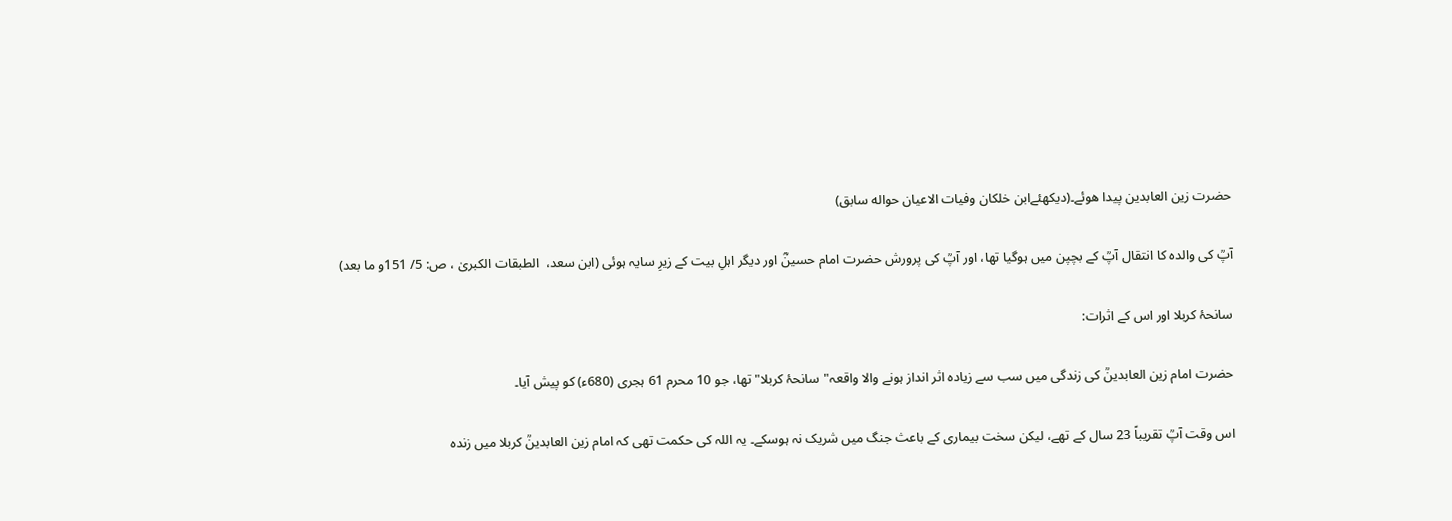حضرت زين العابدين پيدا هوئے۔(ديكھئےابن خلكان وفيات الاعيان حواله سابق)

آپؒ کی والدہ کا انتقال آپؒ کے بچپن میں ہوگیا تھا، اور آپؒ کی پرورش حضرت امام حسینؓ اور دیگر اہلِ بیت کے زیرِ سایہ ہوئی (ابن سعد،  الطبقات الکبریٰ ، ص: 5/ 151و ما بعد)

سانحۂ کربلا اور اس کے اثرات:

حضرت امام زین العابدینؒ کی زندگی میں سب سے زیادہ اثر انداز ہونے والا واقعہ"سانحۂ کربلا" تھا، جو 10 محرم 61 ہجری (680ء) کو پیش آیا۔

اس وقت آپؒ تقریباً 23 سال کے تھے، لیکن سخت بیماری کے باعث جنگ میں شریک نہ ہوسکے۔ یہ اللہ کی حکمت تھی کہ امام زین العابدینؒ کربلا میں زندہ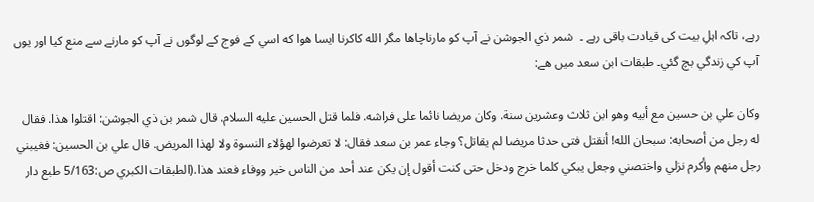رہے، تاکہ اہلِ بیت کی قیادت باقی رہے ۔  شمر ذي الجوشن نے آپ كو مارناچاها مگر الله كاكرنا ايسا هوا كه اسي كے فوج كے لوگوں نے آپ كو مارنے سے منع كيا اور يوں آپ كي زندگي بچ گئي۔ طبقات ابن سعد ميں هے:

وكان علي بن حسين مع أبيه وهو ابن ثلاث وعشرين سنة. وكان مريضا نائما على فراشه. فلما قتل الحسين عليه السلام. قال شمر بن ذي الجوشن: اقتلوا هذا. فقال له رجل من أصحابه: سبحان الله! أنقتل فتى حدثا مريضا لم يقاتل؟ وجاء عمر بن سعد فقال: لا تعرضوا لهؤلاء النسوة ولا لهذا المريض. قال علي بن الحسين: فغيبني رجل منهم وأكرم نزلي واختصني وجعل يبكي كلما خرج ودخل حتى كنت أقول إن يكن عند أحد من الناس خير ووفاء فعند هذا.(الطبقات الكبري ص:5/163 طبع دار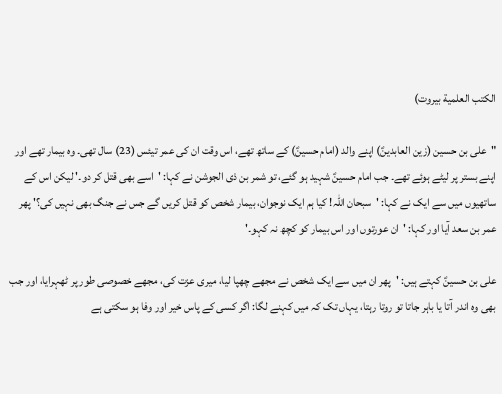الكتب العلمية بيروت)

"علی بن حسین (زین العابدینؑ) اپنے والد (امام حسینؑ) کے ساتھ تھے، اس وقت ان کی عمر تیئس (23) سال تھی۔ وہ بیمار تھے اور اپنے بستر پر لیٹے ہوئے تھے۔ جب امام حسینؑ شہید ہو گئے، تو شمر بن ذی الجوشن نے کہا: 'اسے بھی قتل کر دو۔' لیکن اس کے ساتھیوں میں سے ایک نے کہا: 'سبحان اللہ! کیا ہم ایک نوجوان، بیمار شخص کو قتل کریں گے جس نے جنگ بھی نہیں کی؟' پھر عمر بن سعد آیا اور کہا: 'ان عورتوں اور اس بیمار کو کچھ نہ کہو۔'

علی بن حسینؑ کہتے ہیں: 'پھر ان میں سے ایک شخص نے مجھے چھپا لیا، میری عزت کی، مجھے خصوصی طور پر ٹھہرایا، اور جب بھی وہ اندر آتا یا باہر جاتا تو روتا رہتا، یہاں تک کہ میں کہنے لگا: اگر کسی کے پاس خیر اور وفا ہو سکتی ہے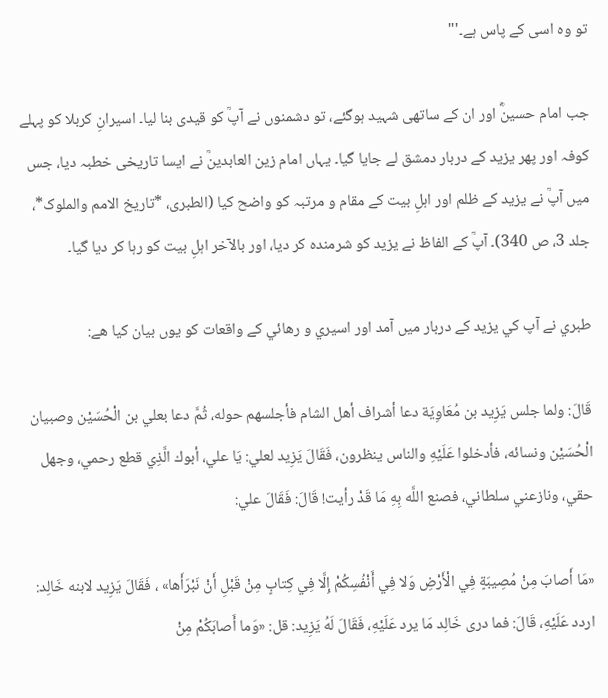تو وہ اسی کے پاس ہے۔'"

جب امام حسینؓ اور ان کے ساتھی شہید ہوگئے، تو دشمنوں نے آپؒ کو قیدی بنا لیا۔ اسیرانِ کربلا کو پہلے کوفہ اور پھر یزید کے دربار دمشق لے جایا گیا۔ یہاں امام زین العابدینؒ نے ایسا تاریخی خطبہ دیا، جس میں آپؒ نے یزید کے ظلم اور اہلِ بیت کے مقام و مرتبہ کو واضح کیا (الطبری، *تاریخ الامم والملوک*، جلد 3، ص 340)۔ آپؒ کے الفاظ نے یزید کو شرمندہ کر دیا، اور بالآخر اہلِ بیت کو رہا کر دیا گیا۔

طبري نے آپ كي يزيد كے دربار ميں آمد اور اسيري و رهائي كے واقعات كو يوں بيان كيا هے:

قَالَ: ولما جلس يَزِيد بن مُعَاوِيَة دعا أشراف أهل الشام فأجلسهم حوله، ثُمَّ دعا بعلي بن الْحُسَيْن وصبيان الْحُسَيْن ونسائه، فأدخلوا عَلَيْهِ والناس ينظرون، فَقَالَ يَزِيد لعلي: يَا علي، أبوك الَّذِي قطع رحمي، وجهل حقي، ونازعني سلطاني، فصنع اللَّه بِهِ مَا قَدْ رأيت! قَالَ: فَقَالَ علي:

«مَا أَصابَ مِنْ مُصِيبَةٍ فِي الْأَرْضِ وَلا فِي أَنْفُسِكُمْ إِلَّا فِي كِتابٍ مِنْ قَبْلِ أَنْ نَبْرَأَها» ، فَقَالَ يَزِيد لابنه خَالِد: اردد عَلَيْهِ، قَالَ: فما درى خَالِد مَا يرد عَلَيْهِ، فَقَالَ لَهُ يَزِيد: قل: «وَما أَصابَكُمْ مِنْ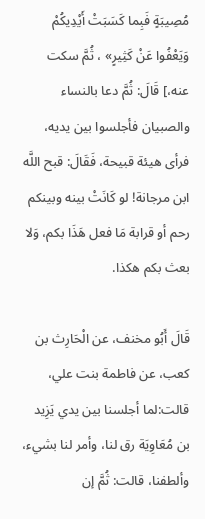مُصِيبَةٍ فَبِما كَسَبَتْ أَيْدِيكُمْ وَيَعْفُوا عَنْ كَثِيرٍ» ، ثُمَّ سكت عنه،] قَالَ: ثُمَّ دعا بالنساء والصبيان فأجلسوا بين يديه، فرأى هيئة قبيحة، فَقَالَ: قبح اللَّه ابن مرجانة! لو كَانَتْ بينه وبينكم رحم أو قرابة مَا فعل هَذَا بكم، وَلا بعث بكم هكذا.

قَالَ أَبُو مخنف، عن الْحَارِث بن كعب، عن فاطمة بنت علي، قالت:لما أجلسنا بين يدي يَزِيد بن مُعَاوِيَة رق لنا، وأمر لنا بشيء، وألطفنا، قالت: ثُمَّ إن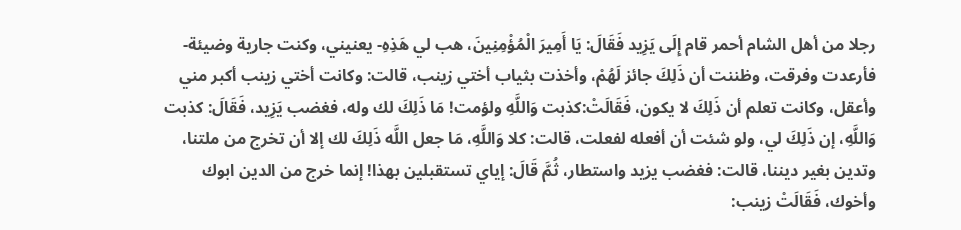رجلا من أهل الشام أحمر قام إِلَى يَزِيد فَقَالَ: يَا أَمِيرَ الْمُؤْمِنِينَ، هب لي هَذِهِ- يعنيني، وكنت جارية وضيئة- فأرعدت وفرقت، وظننت أن ذَلِكَ جائز لَهُمْ، وأخذت بثياب أختي زينب، قالت: وكانت أختي زينب أكبر مني وأعقل، وكانت تعلم أن ذَلِكَ لا يكون، فَقَالَتْ:كذبت وَاللَّهِ ولؤمت! مَا ذَلِكَ لك وله، فغضب يَزِيد، فَقَالَ: كذبت وَاللَّهِ، إن ذَلِكَ لي، ولو شئت أن أفعله لفعلت، قالت: كلا وَاللَّهِ، مَا جعل اللَّه ذَلِكَ لك إلا أن تخرج من ملتنا، وتدين بغير ديننا، قالت: فغضب يزيد واستطار، ثُمَّ قَالَ: إياي تستقبلين بهذا! إنما خرج من الدين ابوك  وأخوك، فَقَالَتْ زينب: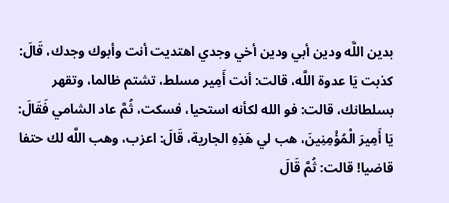بدين اللَّه ودين أبي ودين أخي وجدي اهتديت أنت وأبوك وجدك، قَالَ: كذبت يَا عدوة اللَّه، قالت: أنت أَمِير مسلط، تشتم ظالما، وتقهر بسلطانك، قالت: فو الله لكأنه استحيا، فسكت، ثُمَّ عاد الشامي فَقَالَ: يَا أَمِيرَ الْمُؤْمِنِينَ، هب لي هَذِهِ الجارية، قَالَ: اعزب، وهب اللَّه لك حتفا قاضيا! قالت: ثُمَّ قَالَ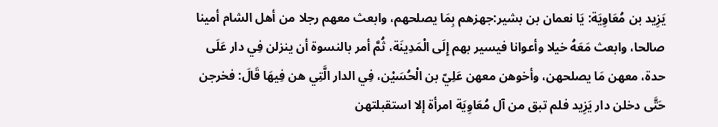يَزِيد بن مُعَاوِيَة: يَا نعمان بن بشير:جهزهم بِمَا يصلحهم، وابعث معهم رجلا من أهل الشام أمينا صالحا، وابعث مَعَهُ خيلا وأعوانا فيسير بهم إِلَى الْمَدِينَة، ثُمَّ أمر بالنسوة أن ينزلن فِي دار عَلَى حدة، معهن مَا يصلحهن، وأخوهن معهن عَلِيّ بن الْحُسَيْن، فِي الدار الَّتِي هن فِيهَا قَالَ: فخرجن حَتَّى دخلن دار يَزِيد فلم تبق من آل مُعَاوِيَة امرأة إلا استقبلتهن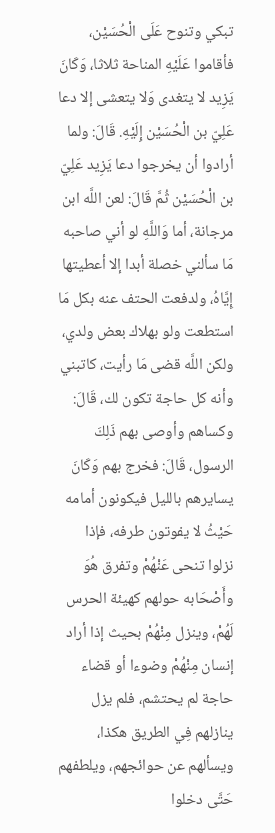تبكي وتنوح عَلَى الْحُسَيْن، فأقاموا عَلَيْهِ المناحة ثلاثا، وَكَانَ يَزِيد لا يتغدى وَلا يتعشى إلا دعا عَلِيّ بن الْحُسَيْن إِلَيْهِ. قَالَ: ولما أرادوا أن يخرجوا دعا يَزِيد عَلِيّ بن الْحُسَيْن ثُمَّ قَالَ: لعن اللَّه ابن مرجانة، أما وَاللَّهِ لو أني صاحبه مَا سألني خصلة أبدا إلا أعطيتها إِيَّاهُ، ولدفعت الحتف عنه بكل مَا استطعت ولو بهلاك بعض ولدي، ولكن اللَّه قضى مَا رأيت، كاتبني وأنه كل حاجة تكون لك، قَالَ: وكساهم وأوصى بهم ذَلِكَ الرسول، قَالَ: فخرج بهم وَكَانَ يسايرهم بالليل فيكونون أمامه حَيْثُ لا يفوتون طرفه، فإذا نزلوا تنحى عَنْهُمْ وتفرق هُوَ وأَصْحَابه حولهم كهيئة الحرس لَهُمْ، وينزل مِنْهُمْ بحيث إذا أراد إنسان مِنْهُمْ وضوءا أو قضاء حاجة لم يحتشم، فلم يزل ينازلهم فِي الطريق هكذا، ويسألهم عن حوائجهم، ويلطفهم حَتَّى دخلوا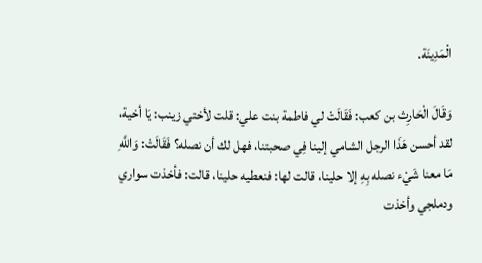الْمَدِينَة.

وَقَالَ الْحَارِث بن كعب: فَقَالَتْ لي فاطمة بنت علي: قلت لأختي زينب: يَا أخية، لقد أحسن هَذَا الرجل الشامي إلينا فِي صحبتنا، فهل لك أن نصله؟ فَقَالَتْ: وَاللَّهِ مَا معنا شَيْء نصله بِهِ إلا حلينا، قالت لها: فنعطيه حلينا، قالت: فأخذت سواري ودملجي وأخذت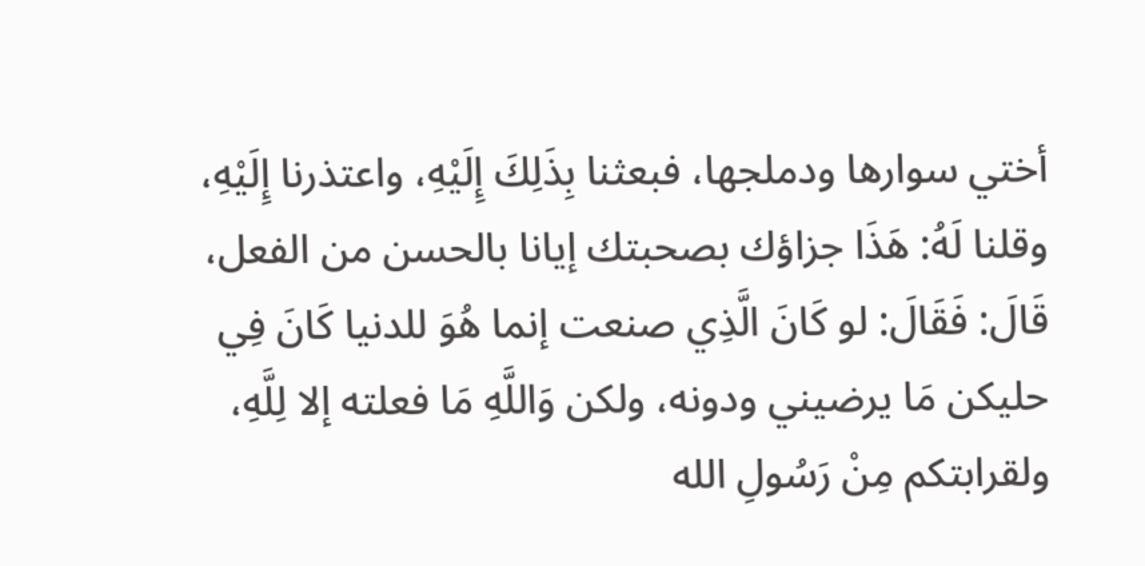أختي سوارها ودملجها، فبعثنا بِذَلِكَ إِلَيْهِ، واعتذرنا إِلَيْهِ، وقلنا لَهُ: هَذَا جزاؤك بصحبتك إيانا بالحسن من الفعل، قَالَ: فَقَالَ: لو كَانَ الَّذِي صنعت إنما هُوَ للدنيا كَانَ فِي حليكن مَا يرضيني ودونه، ولكن وَاللَّهِ مَا فعلته إلا لِلَّهِ، ولقرابتكم مِنْ رَسُولِ الله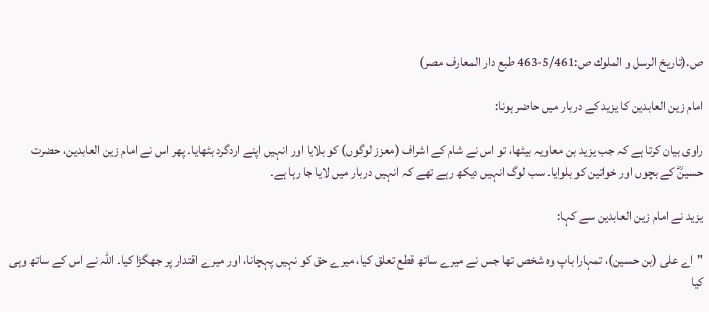ص.(تاريخ الرسل و الملوك ص:5/461-463 طبع دار المعارف مصر)

امام زین العابدین کا یزید کے دربار میں حاضر ہونا:

راوی بیان کرتا ہے کہ جب یزید بن معاویہ بیٹھا، تو اس نے شام کے اشراف (معزز لوگوں) کو بلایا اور انہیں اپنے اردگرد بٹھایا۔ پھر اس نے امام زین العابدین، حضرت حسینؓ کے بچوں اور خواتین کو بلوایا۔ سب لوگ انہیں دیکھ رہے تھے کہ انہیں دربار میں لایا جا رہا ہے۔

یزید نے امام زین العابدین سے کہا:

"اے علی (بن حسین)، تمہارا باپ وہ شخص تھا جس نے میرے ساتھ قطع تعلق کیا، میرے حق کو نہیں پہچانا، اور میرے اقتدار پر جھگڑا کیا۔ اللہ نے اس کے ساتھ وہی کیا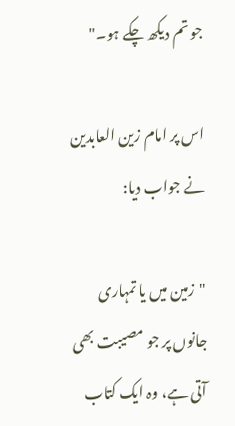جو تم دیکھ چکے ہو۔"

اس پر امام زین العابدین نے جواب دیا:

"زمین میں یا تمہاری جانوں پر جو مصیبت بھی آتی ہے، وہ ایک کتاب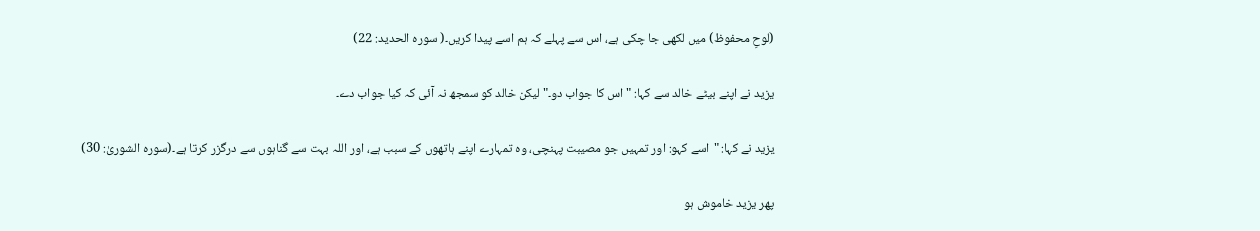(لوحِ محفوظ) میں لکھی جا چکی ہے، اس سے پہلے کہ ہم اسے پیدا کریں۔( سورہ الحدید: 22)

یزید نے اپنے بیٹے خالد سے کہا: "اس کا جواب دو۔" لیکن خالد کو سمجھ نہ آئی کہ کیا جواب دے۔

یزید نے کہا: "اسے کہو: اور تمہیں جو مصیبت پہنچی، وہ تمہارے اپنے ہاتھوں کے سبب ہے، اور اللہ بہت سے گناہوں سے درگزر کرتا ہے۔(سورہ الشوریٰ: 30)

پھر یزید خاموش ہو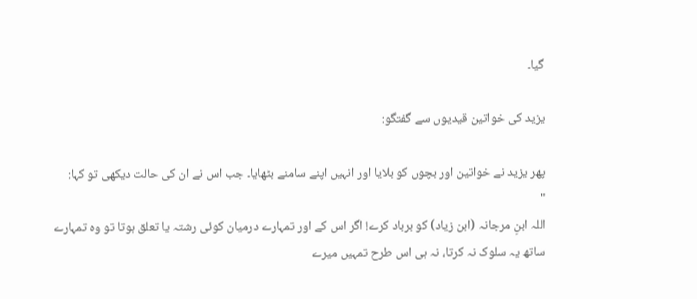گیا۔

یزید کی خواتين قيديوں سے گفتگو:

پھر یزید نے خواتین اور بچوں کو بلایا اور انہیں اپنے سامنے بٹھایا۔ جب اس نے ان کی حالت دیکھی تو کہا:
"
اللہ ابنِ مرجانہ (ابن زیاد) کو برباد کرے! اگر اس کے اور تمہارے درمیان کوئی رشتہ یا تعلق ہوتا تو وہ تمہارے ساتھ یہ سلوک نہ کرتا، نہ ہی اس طرح تمہیں میرے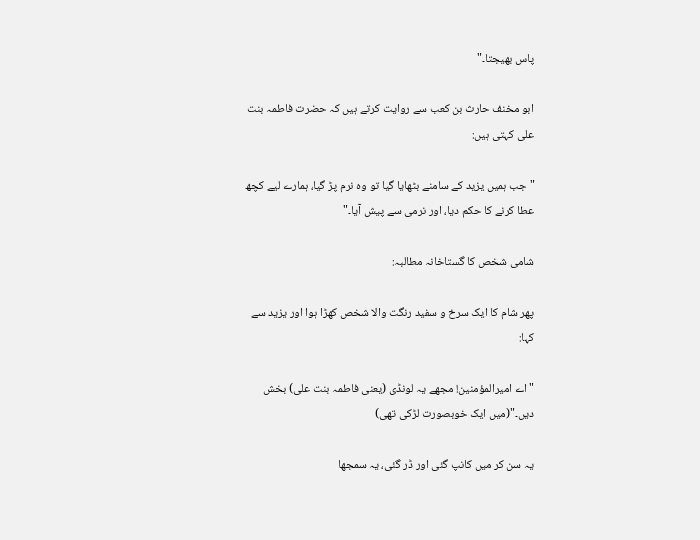پاس بھیجتا۔"

ابو مخنف حارث بن کعب سے روایت کرتے ہیں کہ حضرت فاطمہ بنت علی کہتی ہیں:

"جب ہمیں یزید کے سامنے بٹھایا گیا تو وہ نرم پڑ گیا، ہمارے لیے کچھ عطا کرنے کا حکم دیا، اور نرمی سے پیش آیا۔"

شامی شخص کا گستاخانہ مطالبہ:

پھر شام کا ایک سرخ و سفید رنگت والا شخص کھڑا ہوا اور یزید سے کہا:

"اے امیرالمؤمنین! مجھے یہ لونڈی (یعنی فاطمہ بنت علی) بخش دیں۔"(میں ایک خوبصورت لڑکی تھی)

یہ سن کر میں کانپ گئی اور ڈر گئی، یہ سمجھا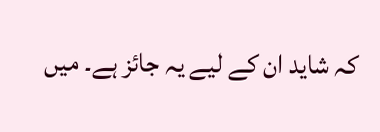کہ شاید ان کے لیے یہ جائز ہے۔ میں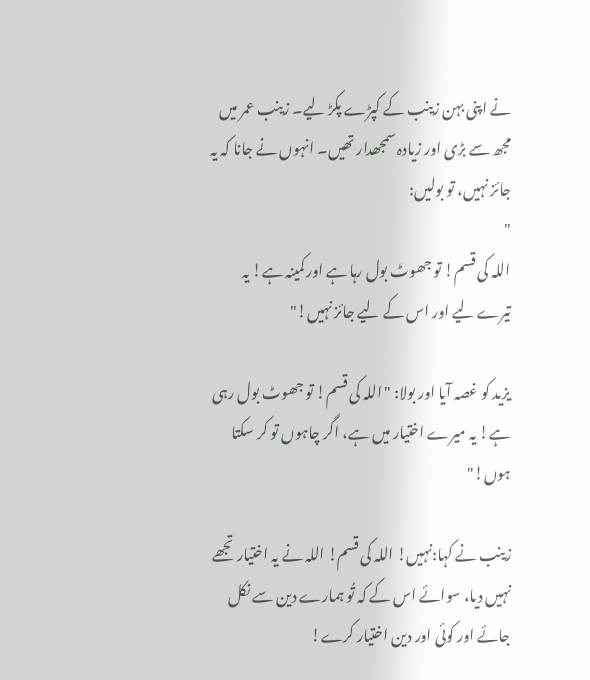نے اپنی بہن زینب کے کپڑے پکڑ لیے۔ زینب عمر میں مجھ سے بڑی اور زیادہ سمجھدار تھیں۔ انہوں نے جانا کہ یہ جائز نہیں، تو بولیں:
"
اللہ کی قسم! تو جھوٹ بول رہا ہے اور کمینہ ہے! یہ تیرے لیے اور اس کے لیے جائز نہیں!"

یزید کو غصہ آیا اور بولا: "اللہ کی قسم! تو جھوٹ بول رہی ہے! یہ میرے اختیار میں ہے، اگر چاہوں تو کر سکتا ہوں!"

زینب نے کہا:نہیں! اللہ کی قسم! اللہ نے یہ اختیار تجھے نہیں دیا، سوائے اس کے کہ تُو ہمارے دین سے نکل جائے اور کوئی اور دین اختیار کرے!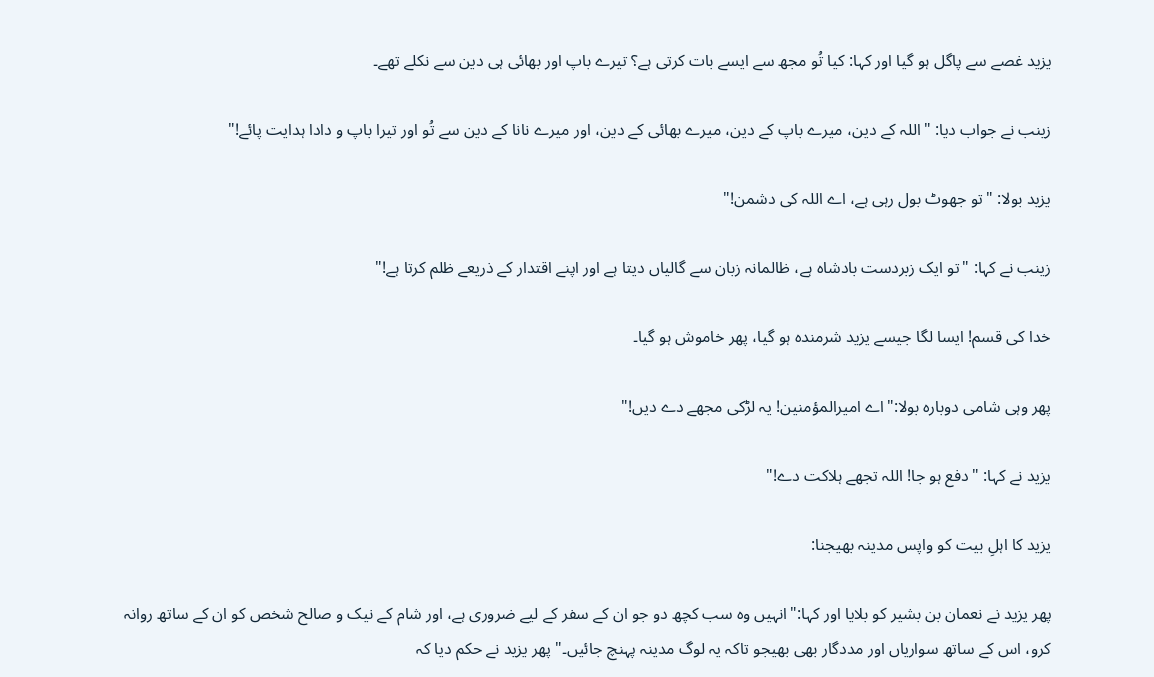یزید غصے سے پاگل ہو گیا اور کہا: کیا تُو مجھ سے ایسے بات کرتی ہے؟ تیرے باپ اور بھائی ہی دین سے نکلے تھے۔

زینب نے جواب دیا: "اللہ کے دین، میرے باپ کے دین، میرے بھائی کے دین، اور میرے نانا کے دین سے تُو اور تیرا باپ و دادا ہدایت پائے!"

یزید بولا: "تو جھوٹ بول رہی ہے، اے اللہ کی دشمن!"

زینب نے کہا: "تو ایک زبردست بادشاہ ہے، ظالمانہ زبان سے گالیاں دیتا ہے اور اپنے اقتدار کے ذریعے ظلم کرتا ہے!"

خدا کی قسم! ایسا لگا جیسے یزید شرمندہ ہو گیا، پھر خاموش ہو گیا۔

پھر وہی شامی دوبارہ بولا:"اے امیرالمؤمنین! یہ لڑکی مجھے دے دیں!"

یزید نے کہا: "دفع ہو جا! اللہ تجھے ہلاکت دے!"

یزید کا اہلِ بیت کو واپس مدینہ بھیجنا:

پھر یزید نے نعمان بن بشیر کو بلایا اور کہا:"انہیں وہ سب کچھ دو جو ان کے سفر کے لیے ضروری ہے، اور شام کے نیک و صالح شخص کو ان کے ساتھ روانہ کرو، اس کے ساتھ سواریاں اور مددگار بھی بھیجو تاکہ یہ لوگ مدینہ پہنچ جائیں۔" پھر یزید نے حکم دیا کہ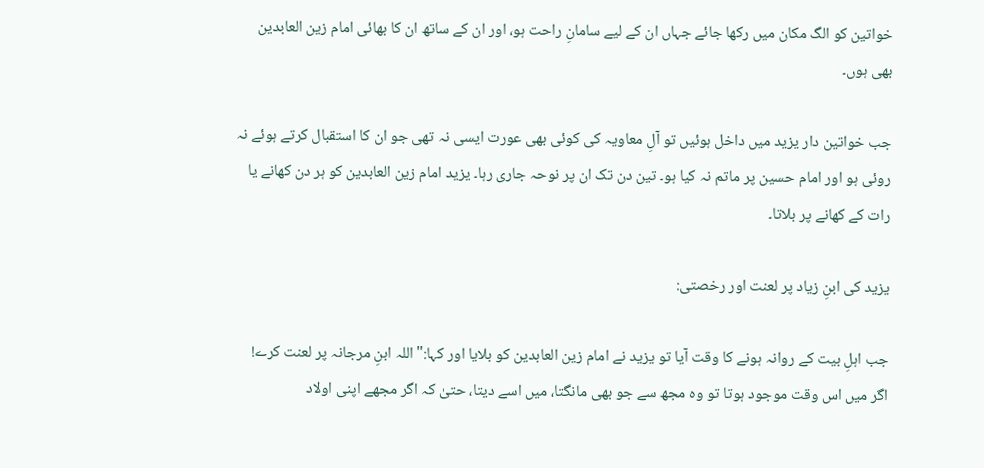خواتین کو الگ مکان میں رکھا جائے جہاں ان کے لیے سامانِ راحت ہو، اور ان کے ساتھ ان کا بھائی امام زین العابدین بھی ہوں۔

جب خواتین دار یزید میں داخل ہوئیں تو آلِ معاویہ کی کوئی بھی عورت ایسی نہ تھی جو ان کا استقبال کرتے ہوئے نہ روئی ہو اور امام حسین پر ماتم نہ کیا ہو۔ تین دن تک ان پر نوحہ جاری رہا۔ یزید امام زین العابدین کو ہر دن کھانے یا رات کے کھانے پر بلاتا۔

یزید کی ابنِ زیاد پر لعنت اور رخصتی:

جب اہلِ بیت کے روانہ ہونے کا وقت آیا تو یزید نے امام زین العابدین کو بلایا اور کہا:"اللہ ابنِ مرجانہ پر لعنت کرے! اگر میں اس وقت موجود ہوتا تو وہ مجھ سے جو بھی مانگتا، میں اسے دیتا، حتیٰ کہ اگر مجھے اپنی اولاد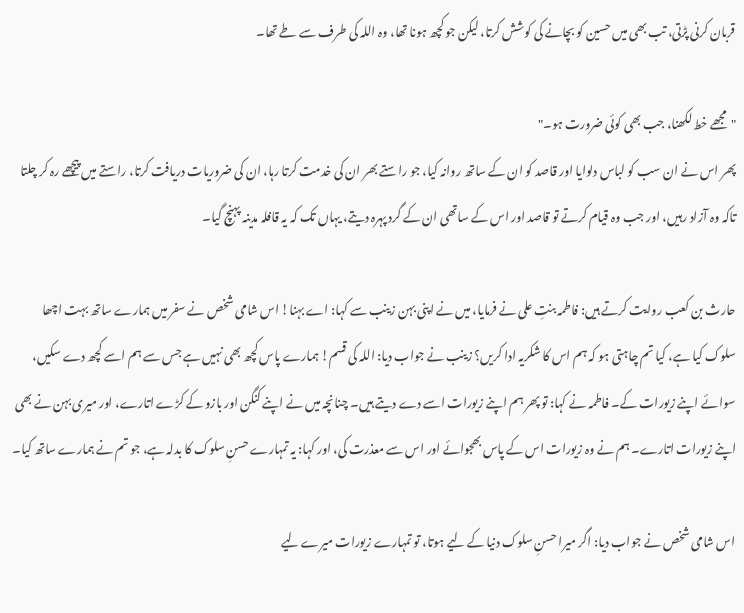قربان کرنی پڑتی، تب بھی میں حسین کو بچانے کی کوشش کرتا، لیکن جو کچھ ہونا تھا، وہ اللہ کی طرف سے طے تھا۔

"مجھے خط لکھنا، جب بھی کوئی ضرورت ہو۔"
پھر اس نے ان سب کو لباس دلوایا اور قاصد کو ان کے ساتھ روانہ کیا، جو راستے بھر ان کی خدمت کرتا رہا، ان کی ضروریات دریافت کرتا، راستے میں پیچھے رہ کر چلتا تاکہ وہ آزاد رہیں، اور جب وہ قیام کرتے تو قاصد اور اس کے ساتھی ان کے گرد پہرہ دیتے، یہاں تک کہ یہ قافلہ مدینہ پہنچ گیا۔

حارث بن کعب روایت کرتے ہیں: فاطمہ بنتِ علی نے فرمایا، میں نے اپنی بہن زینب سے کہا: اے بہنا! اس شامی شخص نے سفر میں ہمارے ساتھ بہت اچھا سلوک کیا ہے، کیا تم چاہتی ہو کہ ہم اس کا شکریہ ادا کریں؟ زینب نے جواب دیا: اللہ کی قسم! ہمارے پاس کچھ بھی نہیں ہے جس سے ہم اسے کچھ دے سکیں، سوائے اپنے زیورات کے۔ فاطمہ نے کہا: تو پھر ہم اپنے زیورات اسے دے دیتے ہیں۔ چنانچہ میں نے اپنے کنگن اور بازو کے کڑے اتارے، اور میری بہن نے بھی اپنے زیورات اتارے۔ ہم نے وہ زیورات اس کے پاس بھجوائے اور اس سے معذرت کی، اور کہا: یہ تمہارے حسنِ سلوک کا بدلہ ہے، جو تم نے ہمارے ساتھ کیا۔

اس شامی شخص نے جواب دیا: اگر میرا حسنِ سلوک دنیا کے لیے ہوتا، تو تمہارے زیورات میرے لیے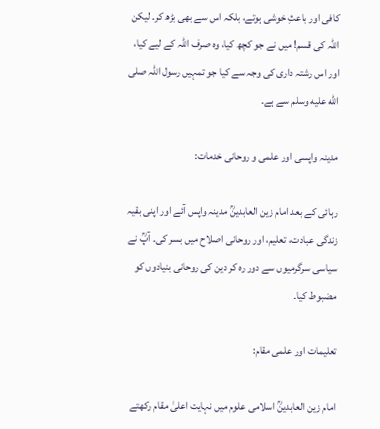کافی اور باعثِ خوشی ہوتے، بلکہ اس سے بھی بڑھ کر۔ لیکن اللہ کی قسم! میں نے جو کچھ کیا، وہ صرف اللہ کے لیے کیا، اور اس رشتہ داری کی وجہ سے کیا جو تمہیں رسول اللہ صلى الله عليه وسلم سے ہے۔

مدینہ واپسی اور علمی و روحانی خدمات:

رہائی کے بعد امام زین العابدینؒ مدینہ واپس آئے اور اپنی بقیہ زندگی عبادت، تعلیم، اور روحانی اصلاح میں بسر کی۔ آپؒ نے سیاسی سرگرمیوں سے دور رہ کر دین کی روحانی بنیادوں کو مضبوط کیا۔

تعلیمات اور علمی مقام:

امام زین العابدینؒ اسلامی علوم میں نہایت اعلیٰ مقام رکھتے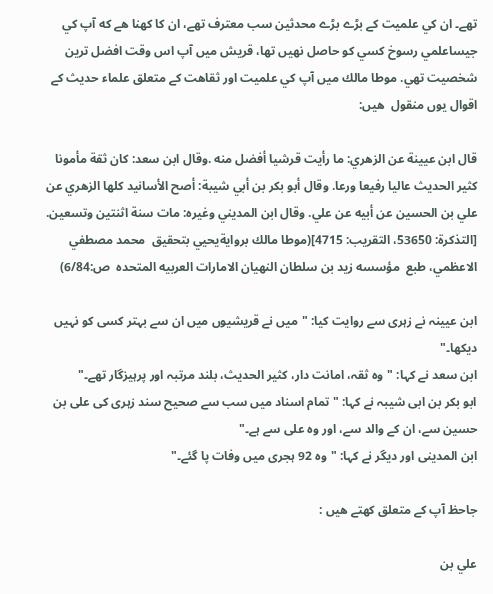تھے۔ ان كي علميت كے بڑے بڑے محدثين سب معترف تھے، ان كا كهنا هے كه آپ كي جيساعلمي رسوخ كسي كو حاصل نهيں تھا، قريش ميں آپ اس وقت افضل ترين شخصيت تھي. موطا مالك ميں آپ كي علميت اور ثقاهت كے متعلق علماء حديث كے اقوال يوں منقول  هيں:

قال ابن عيينة عن الزهري: ما رأيت قرشيا أفضل منه .وقال ابن سعد: كان ثقة مأمونا كثير الحديث عاليا رفيعا ورعا. وقال أبو بكر بن أبي شيبة: أصح الأسانيد كلها الزهري عن علي بن الحسين عن أبيه عن علي. وقال ابن المديني وغيره: مات سنة اثنتين وتسعين. [التذكرة: 53650، التقريب: 4715](موطا مالك بروايةيحيي بتحقيق  محمد مصطفي الاعظمي، طبع  مؤسسه زيد بن سلطان النهيان الامارات العربيه المتحده  ص:6/84)

ابن عیینہ نے زہری سے روایت کیا: "میں نے قریشیوں میں ان سے بہتر کسی کو نہیں دیکھا۔"
ابن سعد نے کہا: "وہ ثقہ، امانت دار، کثیر الحدیث، بلند مرتبہ اور پرہیزگار تھے۔"
ابو بکر بن ابی شیبہ نے کہا: "تمام اسناد میں سب سے صحیح سند زہری کی علی بن حسین سے، ان کے والد سے، اور وہ علی سے ہے۔"
ابن المدینی اور دیگر نے کہا: "وہ 92 ہجری میں وفات پا گئے۔"

جاحظ آپ كے متعلق كهتے هيں :

علي بن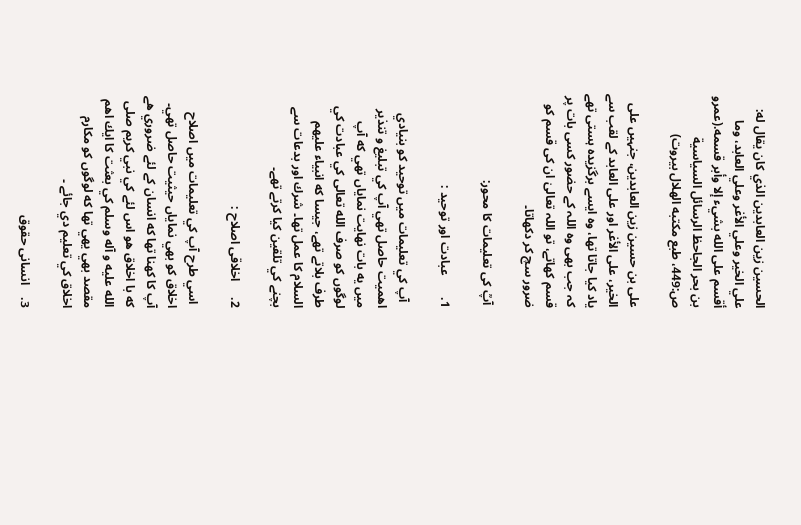الحسين ‌زين ‌العابدين الذي كان يقال له: علي الخير وعلي الأغر وعلي العابد، وما أقسم على الله بشيء إلا وأبر قسمه.(عمرو بن بحر الجاحظ الرسائل السياسية ص:449، طبع مكتبه الهلال بيروت)

علی بن حسین زین العابدین، جنہیں علی الخیر، علی الأغر اور علی العابد کے لقب سے یاد کیا جاتا تھا، وہ ایسے برگزیدہ ہستی تھے کہ جب بھی وہ اللہ کے حضور کسی بات پر قسم کھاتے، تو اللہ تعالیٰ ان کی قسم کو ضرور سچ کر دکھاتا۔

 آپؒ کی تعلیمات کا محور:

1.       عبادت اور توحید :

  آپ كي تعليمات ميں توحيد كو بنيادي اهميت حاصل تھي آپ كي تبليغ و تنذير ميں يه بات نهايت نماياں تھي كه آپ لوگوں كو صرف الله تعالى كي عبادت كي طرف بلاتے تھے، جيسا كه انبياء عليهم السلام كا عمل تھا۔ شرك اور بدعات سے بچنے كي تلقين كيا كرتے تھے۔

2.     اخلاقی اصلاح :

 اسي طرح آپ كي تعليمات ميں اصلاح اخلاق كو بھي نماياں حيثيت حاصل تھي۔  آپ كا كهنا تھا كه انسان كے لئے ضروري هے كه با اخلاق هو اس لئے كي نبي كريم صلى الله عليه و آله وسلم كي بعثت كا ايك اهم مقصد بھي يهي تھا كه لوگوں كو مكارم اخلاق كي تعليم دي جائے ۔

3.    انسانی حقوق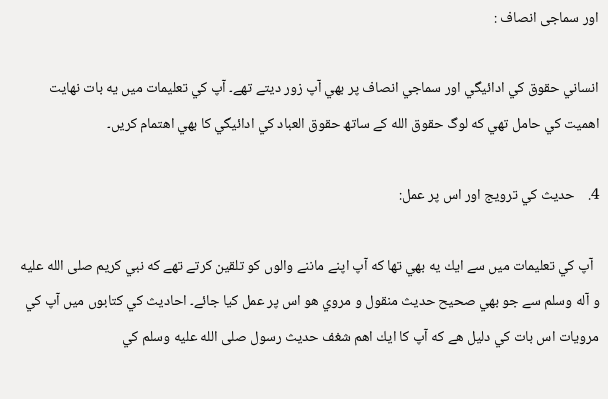اور سماجی انصاف :

انساني حقوق كي ادائيگي اور سماجي انصاف پر بھي آپ زور ديتے تھے۔ آپ كي تعليمات ميں يه بات نهايت اهميت كي حامل تھي كه لوگ حقوق الله كے ساتھ حقوق العباد كي ادائيگي كا بھي اهتمام كريں۔

4.    حديث كي ترويج اور اس پر عمل:

  آپ كي تعليمات ميں سے ايك يه بھي تھا كه آپ اپنے ماننے والوں كو تلقين كرتے تھے كه نبي كريم صلى الله عليه و آله وسلم سے جو بھي صحيح حديث منقول و مروي هو اس پر عمل كيا جائے۔ احاديث كي كتابوں ميں آپ كي مرويات اس بات كي دليل هے كه آپ كا ايك اهم شغف حديث رسول صلى الله عليه وسلم كي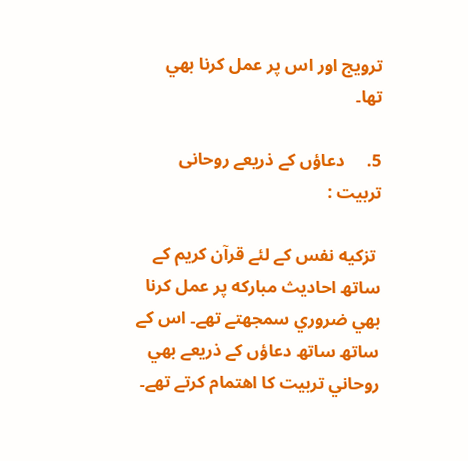ترويج اور اس پر عمل كرنا بھي تھا۔

5.     دعاؤں کے ذریعے روحانی تربیت :

 تزكيه نفس كے لئے قرآن كريم كے ساتھ احاديث مباركه پر عمل كرنا بھي ضروري سمجھتے تھے۔ اس كے ساتھ ساتھ دعاؤں كے ذريعے بھي روحاني تربيت كا اهتمام كرتے تھے۔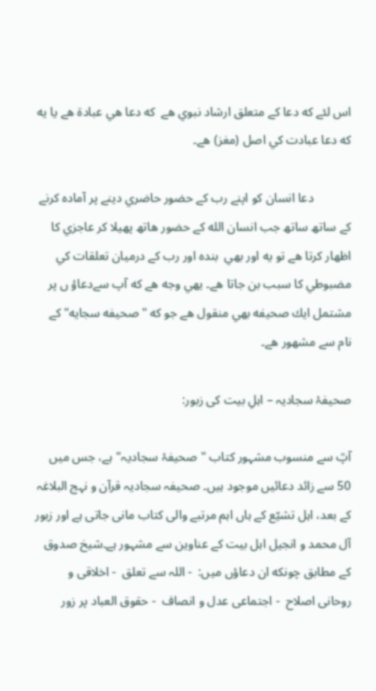اس لئے كه دعا كے متعلق ارشاد نبوي هے  كه دعا هي عبادة هے يا يه كه دعا عبادت كي اصل (مغز) هے۔

            دعا انسان كو اپنے رب كے حضور حاضري دينے پر آماده كرنے كے ساتھ ساتھ جب انسان الله كے حضور هاتھ پھيلا كر عاجزي كا اظهار كرتا هے تو يه اور بھي  بنده اور رب كے درميان تعلقات كي مضبوطي كا سبب بن جاتا هے۔ يهي وجه هے كه آپ سےدعاؤ ں پر مشتمل ايك صحيفه بھي منقول هے جو كه "صحيفه سجايه" كے نام سے مشهور هے۔

صحیفۂ سجادیہ – اہلِ بیت کی زبور:

آپؒ سے منسوب مشہور کتاب "صحیفۂ سجادیہ"ہے، جس میں 50 سے زائد دعائیں موجود ہیں۔ صحیفہ سجادیہ قرآن و نہج البلاغہ کے بعد، اہل تشیّع کے ہاں اہم مرتبے والی کتاب مانی جاتی ہے اور زبور آل محمد و انجیل اہل بیت کے عناوین سے مشہور ہے۔شيخ صدوق كے مطابق چونكه ان دعاؤں میں:  - اللہ سے تعلق  - اخلاقی و روحانی اصلاح  - اجتماعی عدل و انصاف  - حقوق العباد پر زور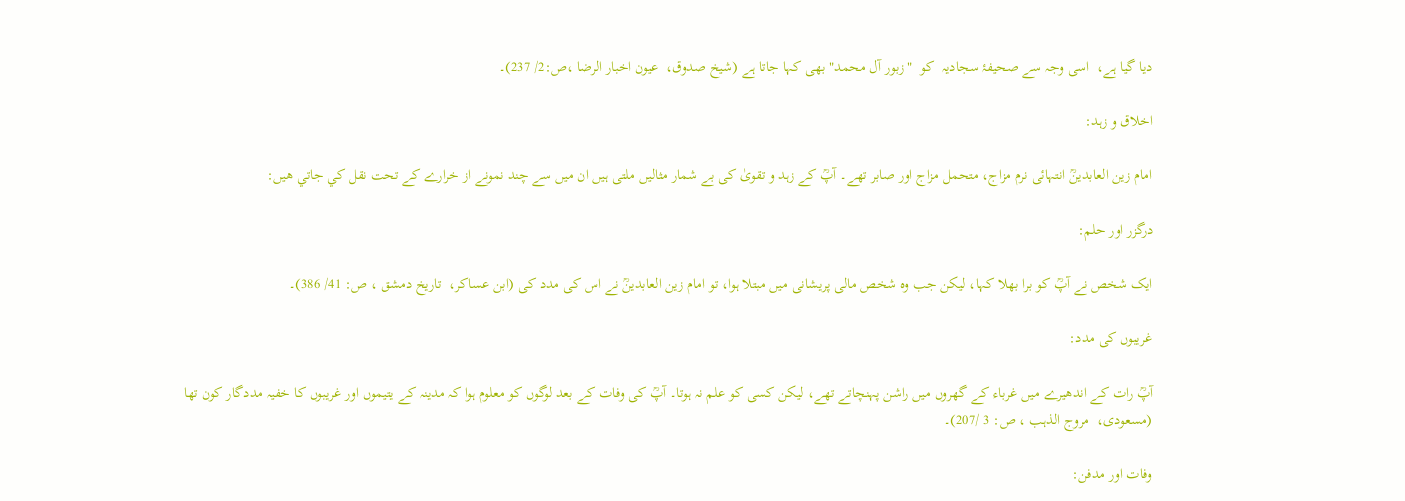دیا گیا ہے،  اسی وجہ سے صحیفۂ سجادیہ  کو  "زبور آل محمد" بھی کہا جاتا ہے (شیخ صدوق،  عیون اخبار الرضا ،ص:2/ 237)۔

اخلاق و زہد:

امام زین العابدینؒ انتہائی نرم مزاج، متحمل مزاج اور صابر تھے۔ آپؒ کے زہد و تقویٰ کی بے شمار مثالیں ملتی ہیں ان ميں سے چند نمونے از خرارے كے تحت نقل كي جاتي هيں:

درگزر اور حلم:

ایک شخص نے آپؒ کو برا بھلا کہا، لیکن جب وہ شخص مالی پریشانی میں مبتلا ہوا، تو امام زین العابدینؒ نے اس کی مدد کی (ابن عساکر،  تاریخ دمشق ، ص: 41/ 386)۔

غریبوں کی مدد:

آپؒ رات کے اندھیرے میں غرباء کے گھروں میں راشن پہنچاتے تھے، لیکن کسی کو علم نہ ہوتا۔ آپؒ کی وفات کے بعد لوگوں کو معلوم ہوا کہ مدینہ کے یتیموں اور غریبوں کا خفیہ مددگار کون تھا (مسعودی،  مروج الذہب ، ص: 3 /207)۔

وفات اور مدفن: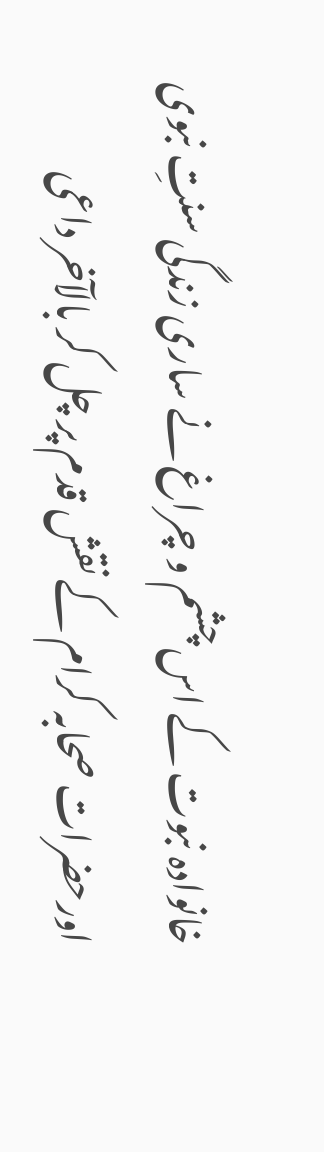خانوادہ نبوت کے اس چشم و چراغ نے ساری زندگی سنتِ نبوی اورحضرات صحابہ کرام کے نقش قدم پر چل کر بالآخر داعی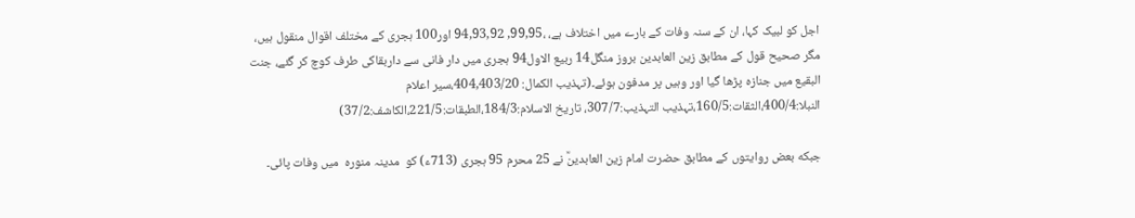اجل کو لبیک کہا، ان کے سنہ وفات کے بارے میں اختلاف ہے، ،99,95, 94,93,92 اور100 ہجری کے مختلف اقوال منقول ہیں، مگر صحیح قول کے مطابق زین العابدین بروز منگل14 ربیع الاول94 ہجری میں دار فانی سے داربقاکی طرف کوچ کر گئے، جنت البقیع میں جنازہ پڑھا گیا اور وہیں پر مدفون ہوئے۔(تہذیب الکمال: 404,403/20،سیر اعلام النبلا:400/4،الثقات:160/5،تہذیب التہذیب:307/7، تاریخ الاسلام:184/3،الطبقات:221/5،الکاشف:37/2)

جبكه بعض روايتوں كے مطابق حضرت امام زین العابدینؒ نے 25 محرم 95 ہجری (713ء) کو  مدینہ منورہ  میں وفات پائی۔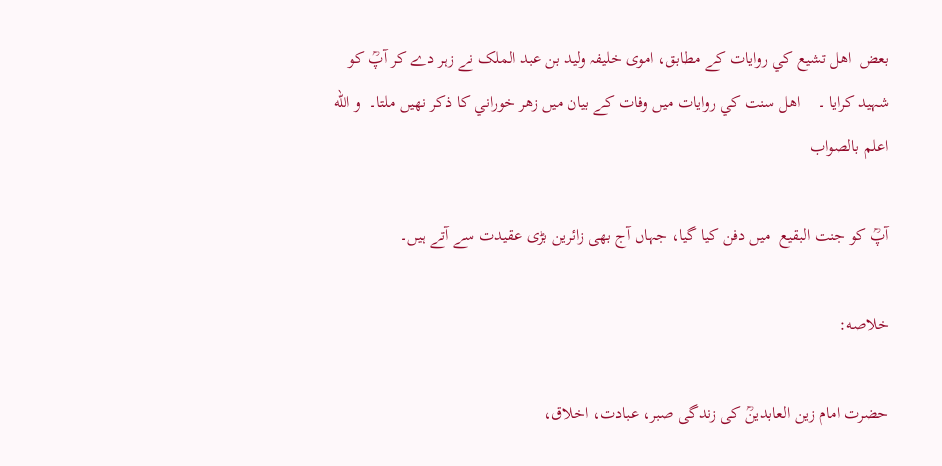بعض  اهل تشيع كي روایات کے مطابق، اموی خلیفہ ولید بن عبد الملک نے زہر دے کر آپؒ کو شہید کرایا ۔    اهل سنت كي روايات ميں وفات كے بيان ميں زهر خوراني كا ذكر نهيں ملتا۔  و الله اعلم بالصواب

آپؒ کو جنت البقیع  میں دفن کیا گیا، جہاں آج بھی زائرین بڑی عقیدت سے آتے ہیں۔

خلاصه:

حضرت امام زین العابدینؒ کی زندگی صبر، عبادت، اخلاق،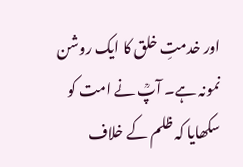اور خدمتِ خلق کا ایک روشن نمونہ ہے۔ آپؒ نے امت کو سکھایا کہ ظلم کے خلاف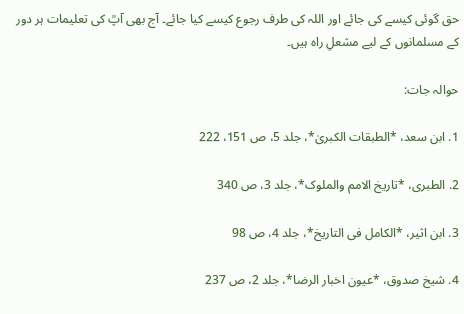حق گوئی کیسے کی جائے اور اللہ کی طرف رجوع کیسے کیا جائے۔ آج بھی آپؒ کی تعلیمات ہر دور کے مسلمانوں کے لیے مشعلِ راہ ہیں۔

حوالہ جات:

1. ابن سعد، *الطبقات الکبریٰ*، جلد 5، ص 151، 222

2. الطبری، *تاریخ الامم والملوک*، جلد 3، ص 340

3. ابن اثیر، *الکامل فی التاریخ*، جلد 4، ص 98

4. شیخ صدوق، *عیون اخبار الرضا*، جلد 2، ص 237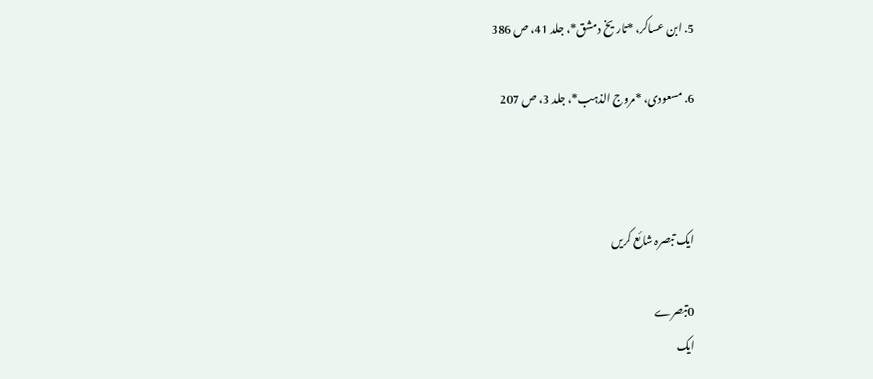5. ابن عساکر، *تاریخ دمشق*، جلد 41، ص 386

6. مسعودی، *مروج الذہب*، جلد 3، ص 207



ایک تبصرہ شائع کریں

0تبصرے
ایک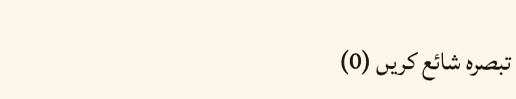تبصرہ شائع کریں (0)